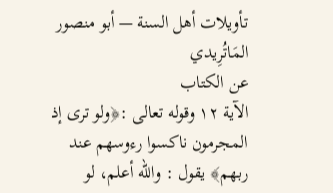تأويلات أهل السنة — أبو منصور المَاتُرِيدي
عن الكتاب
الآية ١٢ وقوله تعالى :﴿ولو ترى إذ المجرمون ناكسوا رءوسهم عند ربهم﴾ يقول : والله أعلم، لو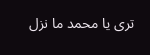ترى يا محمد ما نزل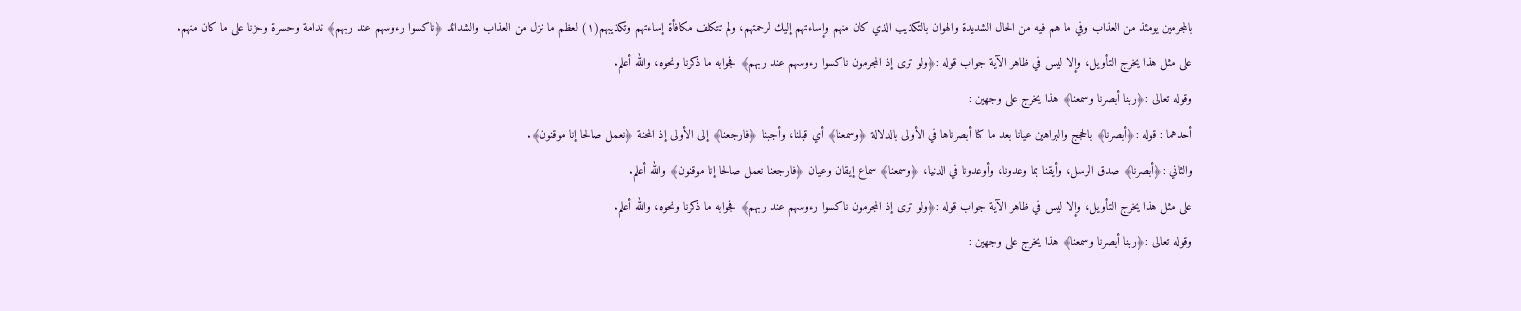بالمجرمين يومئذ من العذاب وفي ما هم فيه من الحال الشديدة والهوان بالتكذيب الذي كان منهم وإساءتهم إليك لرحمتهم، ولم تتكلف مكافأة إساءتهم وتكذيبهم(١) لعظم ما نزل من العذاب والشدائد ﴿ناكسوا رءوسهم عند ربهم﴾ ندامة وحسرة وحزنا على ما كان منهم.
على مثل هذا يخرج التأويل، وإلا ليس في ظاهر الآية جواب قوله :﴿ولو ترى إذ المجرمون ناكسوا رءوسهم عند ربهم﴾ فجوابه ما ذكرنا ونحوه، والله أعلم.
وقوله تعالى :﴿ربنا أبصرنا وسمعنا﴾ هذا يخرج على وجهين :
أحدهما : قوله :﴿أبصرنا﴾ بالحجج والبراهين عيانا بعد ما كنا أبصرناها في الأولى بالدلالة ﴿وسمعنا﴾ أي قبلنا، وأجبنا ﴿فارجعنا﴾ إلى الأولى إذ المحنة ﴿نعمل صالحا إنا موقنون﴾.
والثاني :﴿أبصرنا﴾ صدق الرسل، وأيقنا بما وعدونا، وأوعدونا في الدنيا، ﴿وسمعنا﴾ سماع إيقان وعيان ﴿فارجعنا نعمل صالحا إنا موقنون﴾ والله أعلم.
على مثل هذا يخرج التأويل، وإلا ليس في ظاهر الآية جواب قوله :﴿ولو ترى إذ المجرمون ناكسوا رءوسهم عند ربهم﴾ فجوابه ما ذكرنا ونحوه، والله أعلم.
وقوله تعالى :﴿ربنا أبصرنا وسمعنا﴾ هذا يخرج على وجهين :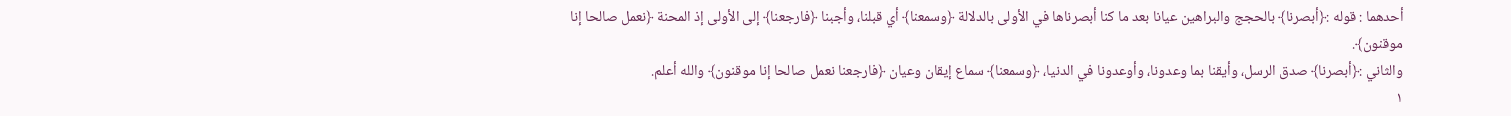أحدهما : قوله :﴿أبصرنا﴾ بالحجج والبراهين عيانا بعد ما كنا أبصرناها في الأولى بالدلالة ﴿وسمعنا﴾ أي قبلنا، وأجبنا ﴿فارجعنا﴾ إلى الأولى إذ المحنة ﴿نعمل صالحا إنا موقنون﴾.
والثاني :﴿أبصرنا﴾ صدق الرسل، وأيقنا بما وعدونا، وأوعدونا في الدنيا، ﴿وسمعنا﴾ سماع إيقان وعيان ﴿فارجعنا نعمل صالحا إنا موقنون﴾ والله أعلم.
١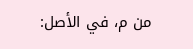من م، في الأصل: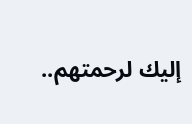إليك لرحمتهم..